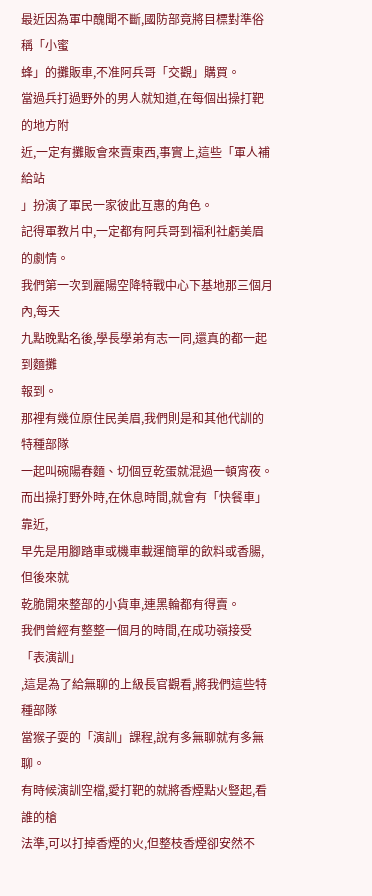最近因為軍中醜聞不斷,國防部竟將目標對準俗稱「小蜜
蜂」的攤販車,不准阿兵哥「交觀」購買。
當過兵打過野外的男人就知道,在每個出操打靶的地方附
近,一定有攤販會來賣東西,事實上,這些「軍人補給站
」扮演了軍民一家彼此互惠的角色。
記得軍教片中,一定都有阿兵哥到福利社虧美眉的劇情。
我們第一次到麗陽空降特戰中心下基地那三個月內,每天
九點晚點名後,學長學弟有志一同,還真的都一起到麵攤
報到。
那裡有幾位原住民美眉,我們則是和其他代訓的特種部隊
一起叫碗陽春麵、切個豆乾蛋就混過一頓宵夜。
而出操打野外時,在休息時間,就會有「快餐車」靠近,
早先是用腳踏車或機車載運簡單的飲料或香腸,但後來就
乾脆開來整部的小貨車,連黑輪都有得賣。
我們曾經有整整一個月的時間,在成功嶺接受「表演訓」
,這是為了給無聊的上級長官觀看,將我們這些特種部隊
當猴子耍的「演訓」課程,說有多無聊就有多無聊。
有時候演訓空檔,愛打靶的就將香煙點火豎起,看誰的槍
法準,可以打掉香煙的火,但整枝香煙卻安然不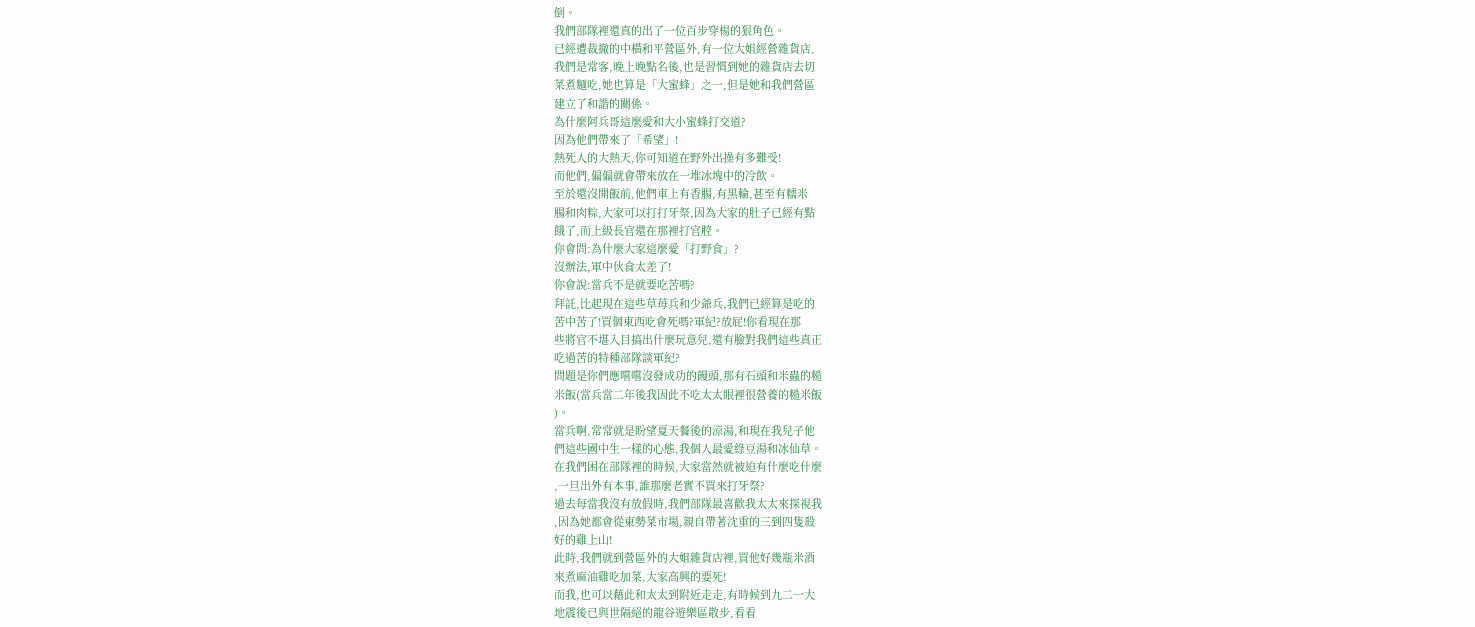倒。
我們部隊裡還真的出了一位百步穿楊的狠角色。
已經遭裁撤的中橫和平營區外,有一位大姐經營雜貨店,
我們是常客,晚上晚點名後,也是習慣到她的雜貨店去切
菜煮麵吃,她也算是「大蜜蜂」之一,但是她和我們營區
建立了和諧的關係。
為什麼阿兵哥這麼愛和大小蜜蜂打交道?
因為他們帶來了「希望」!
熱死人的大熱天,你可知道在野外出操有多難受!
而他們,偏偏就會帶來放在一堆冰塊中的冷飲。
至於還沒開飯前,他們車上有香腸,有黑輪,甚至有糯米
腸和肉粽,大家可以打打牙祭,因為大家的肚子已經有點
餓了,而上級長官還在那裡打官腔。
你會問:為什麼大家這麼愛「打野食」?
沒辦法,軍中伙食太差了!
你會說:當兵不是就要吃苦嗎?
拜託,比起現在這些草苺兵和少爺兵,我們已經算是吃的
苦中苦了!買個東西吃會死嗎?軍紀?放屁!你看現在那
些將官不堪入目搞出什麼玩意兒,還有臉對我們這些真正
吃過苦的特種部隊談軍紀?
問題是你們應嚐嚐沒發成功的饅頭,那有石頭和米蟲的糙
米飯(當兵當二年後我因此不吃太太眼裡很營養的糙米飯
)。
當兵啊,常常就是盼望夏天餐後的涼湯,和現在我兒子他
們這些國中生一樣的心態,我個人最愛綠豆湯和冰仙草。
在我們困在部隊裡的時候,大家當然就被迫有什麼吃什麼
,一旦出外有本事,誰那麼老實不買來打牙祭?
過去每當我沒有放假時,我們部隊最喜歡我太太來探視我
,因為她都會從東勢菜市場,親自帶著沈重的三到四隻殺
好的雞上山!
此時,我們就到營區外的大姐雜貨店裡,買他好幾瓶米酒
來煮麻油雞吃加菜,大家高興的要死!
而我,也可以藉此和太太到附近走走,有時候到九二一大
地震後已與世隔絕的龍谷遊樂區散步,看看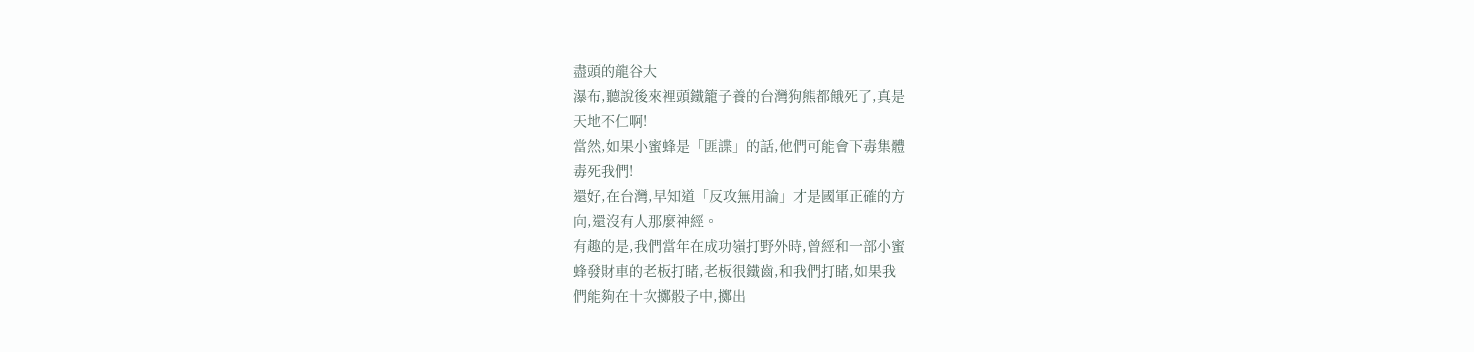盡頭的龍谷大
瀑布,聽說後來裡頭鐵籠子養的台灣狗熊都餓死了,真是
天地不仁啊!
當然,如果小蜜蜂是「匪諜」的話,他們可能會下毒集體
毒死我們!
還好,在台灣,早知道「反攻無用論」才是國軍正確的方
向,還沒有人那麼神經。
有趣的是,我們當年在成功嶺打野外時,曾經和一部小蜜
蜂發財車的老板打睹,老板很鐵齒,和我們打睹,如果我
們能夠在十次擲骰子中,擲出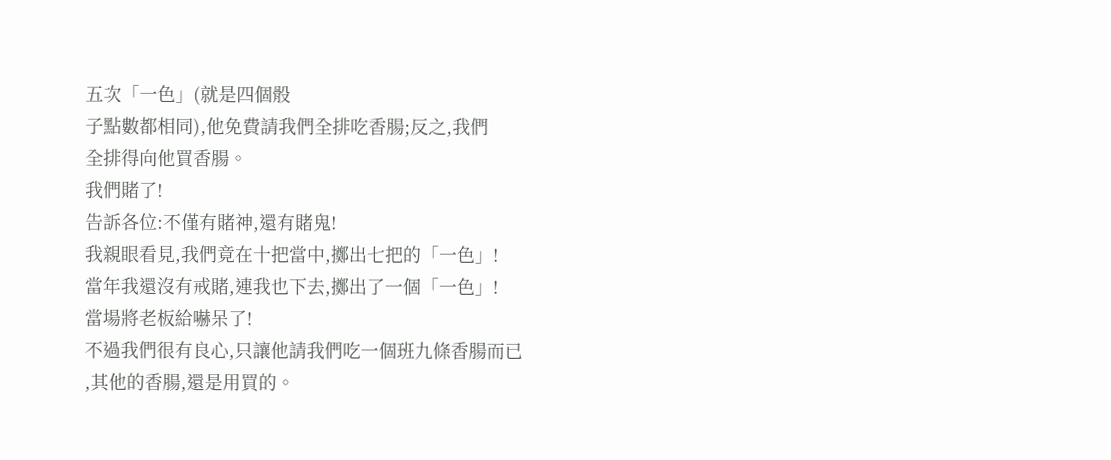五次「一色」(就是四個骰
子點數都相同),他免費請我們全排吃香腸;反之,我們
全排得向他買香腸。
我們賭了!
告訴各位:不僅有賭神,還有賭鬼!
我親眼看見,我們竟在十把當中,擲出七把的「一色」!
當年我還沒有戒賭,連我也下去,擲出了一個「一色」!
當場將老板給嚇呆了!
不過我們很有良心,只讓他請我們吃一個班九條香腸而已
,其他的香腸,還是用買的。